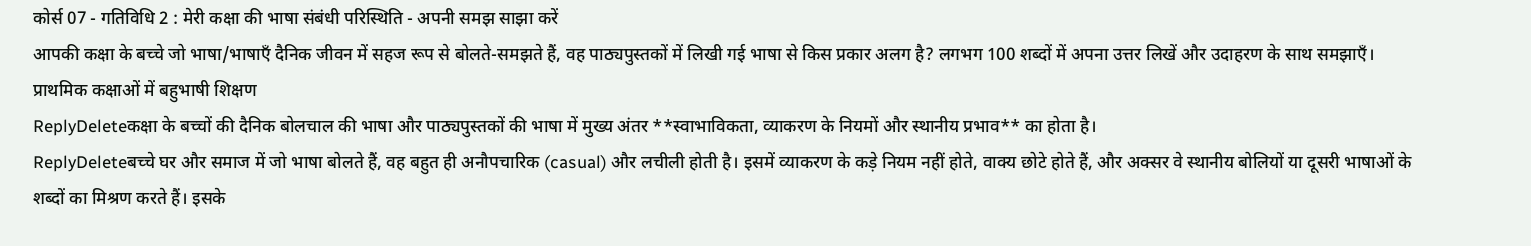कोर्स 07 - गतिविधि 2 : मेरी कक्षा की भाषा संबंधी परिस्थिति - अपनी समझ साझा करें
आपकी कक्षा के बच्चे जो भाषा/भाषाएँ दैनिक जीवन में सहज रूप से बोलते-समझते हैं, वह पाठ्यपुस्तकों में लिखी गई भाषा से किस प्रकार अलग है? लगभग 100 शब्दों में अपना उत्तर लिखें और उदाहरण के साथ समझाएँ।
प्राथमिक कक्षाओं में बहुभाषी शिक्षण
ReplyDeleteकक्षा के बच्चों की दैनिक बोलचाल की भाषा और पाठ्यपुस्तकों की भाषा में मुख्य अंतर **स्वाभाविकता, व्याकरण के नियमों और स्थानीय प्रभाव** का होता है।
ReplyDeleteबच्चे घर और समाज में जो भाषा बोलते हैं, वह बहुत ही अनौपचारिक (casual) और लचीली होती है। इसमें व्याकरण के कड़े नियम नहीं होते, वाक्य छोटे होते हैं, और अक्सर वे स्थानीय बोलियों या दूसरी भाषाओं के शब्दों का मिश्रण करते हैं। इसके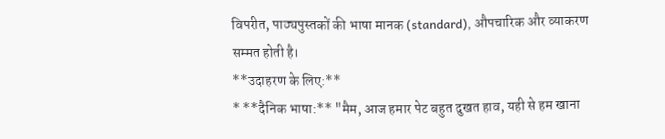विपरीत, पाठ्यपुस्तकों की भाषा मानक (standard), औपचारिक और व्याकरण सम्मत होती है।
**उदाहरण के लिए:**
* **दैनिक भाषा:** "मैम, आज हमार पेट बहुत दुखत हाव, यही से हम खाना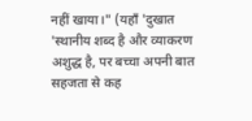नहीं खाया।" (यहाँ 'दुखात 'स्थानीय शब्द है और व्याकरण अशुद्ध है, पर बच्चा अपनी बात सहजता से कह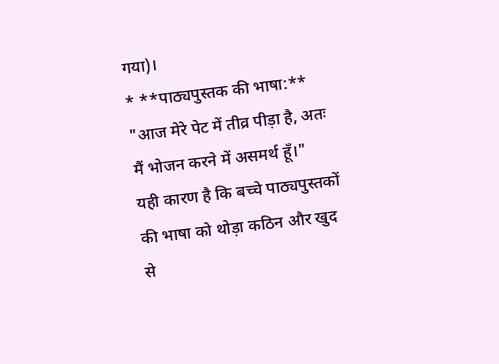गया)।
* **पाठ्यपुस्तक की भाषा:** "आज मेरे पेट में तीव्र पीड़ा है, अतः मैं भोजन करने में असमर्थ हूँ।"
यही कारण है कि बच्चे पाठ्यपुस्तकों की भाषा को थोड़ा कठिन और खुद से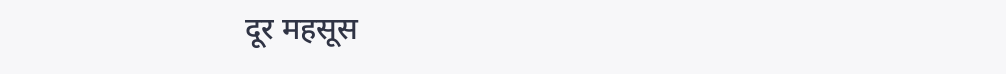दूर महसूस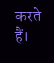करते हैं।